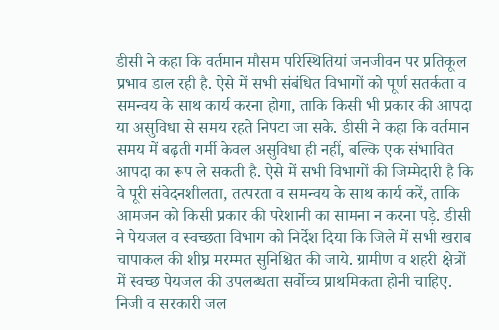डीसी ने कहा कि वर्तमान मौसम परिस्थितियां जनजीवन पर प्रतिकूल प्रभाव डाल रही है. ऐसे में सभी संबंधित विभागों को पूर्ण सतर्कता व समन्वय के साथ कार्य करना होगा, ताकि किसी भी प्रकार की आपदा या असुविधा से समय रहते निपटा जा सके. डीसी ने कहा कि वर्तमान समय में बढ़ती गर्मी केवल असुविधा ही नहीं, बल्कि एक संभावित आपदा का रूप ले सकती है. ऐसे में सभी विभागों की जिम्मेदारी है कि वे पूरी संवेदनशीलता, तत्परता व समन्वय के साथ कार्य करें, ताकि आमजन को किसी प्रकार की परेशानी का सामना न करना पड़े. डीसी ने पेयजल व स्वच्छता विभाग को निर्देश दिया कि जिले में सभी खराब चापाकल की शीघ्र मरम्मत सुनिश्चित की जाये. ग्रामीण व शहरी क्षेत्रों में स्वच्छ पेयजल की उपलब्धता सर्वोच्च प्राथमिकता होनी चाहिए. निजी व सरकारी जल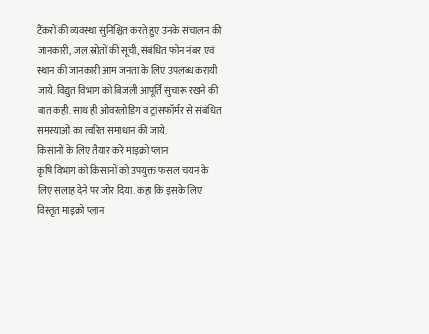टैंकरों की व्यवस्था सुनिश्चित करते हुए उनके संचालन की जानकारी, जल स्रोतों की सूची, संबंधित फोन नंबर एवं स्थान की जानकारी आम जनता के लिए उपलब्ध करायी जाये. विद्युत विभाग को बिजली आपूर्ति सुचारू रखने की बात कही. साथ ही ओवरलोडिंग व ट्रांसफॉर्मर से संबंधित समस्याओं का त्वरित समाधान की जाये.
किसानों के लिए तैयार करें माइक्रो प्लान
कृषि विभाग को किसानों को उपयुक्त फसल चयन के लिए सलाह देने पर जोर दिया. कहा कि इसके लिए विस्तृत माइक्रो प्लान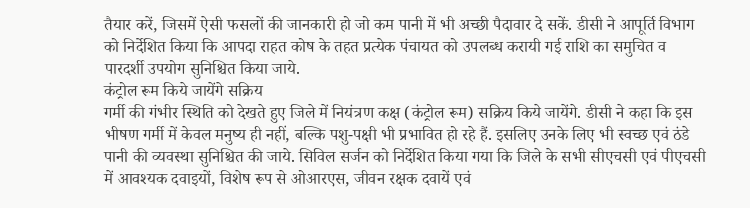तैयार करें, जिसमें ऐसी फसलों की जानकारी हो जो कम पानी में भी अच्छी पैदावार दे सकें. डीसी ने आपूर्ति विभाग को निर्देशित किया कि आपदा राहत कोष के तहत प्रत्येक पंचायत को उपलब्ध करायी गई राशि का समुचित व पारदर्शी उपयोग सुनिश्चित किया जाये.
कंट्रोल रूम किये जायेंगे सक्रिय
गर्मी की गंभीर स्थिति को देखते हुए जिले में नियंत्रण कक्ष (कंट्रोल रूम) सक्रिय किये जायेंगे. डीसी ने कहा कि इस भीषण गर्मी में केवल मनुष्य ही नहीं, बल्कि पशु-पक्षी भी प्रभावित हो रहे हैं. इसलिए उनके लिए भी स्वच्छ एवं ठंडे पानी की व्यवस्था सुनिश्चित की जाये. सिविल सर्जन को निर्देशित किया गया कि जिले के सभी सीएचसी एवं पीएचसी में आवश्यक दवाइयों, विशेष रूप से ओआरएस, जीवन रक्षक दवायें एवं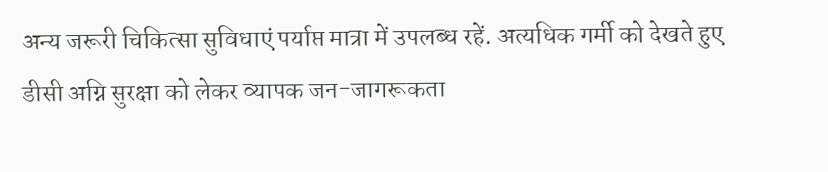अन्य जरूरी चिकित्सा सुविधाएं पर्याप्त मात्रा में उपलब्ध रहें. अत्यधिक गर्मी को देखते हुए डीसी अग्नि सुरक्षा को लेकर व्यापक जन-जागरूकता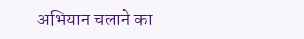अभियान चलाने का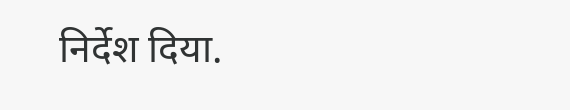निर्देश दिया.